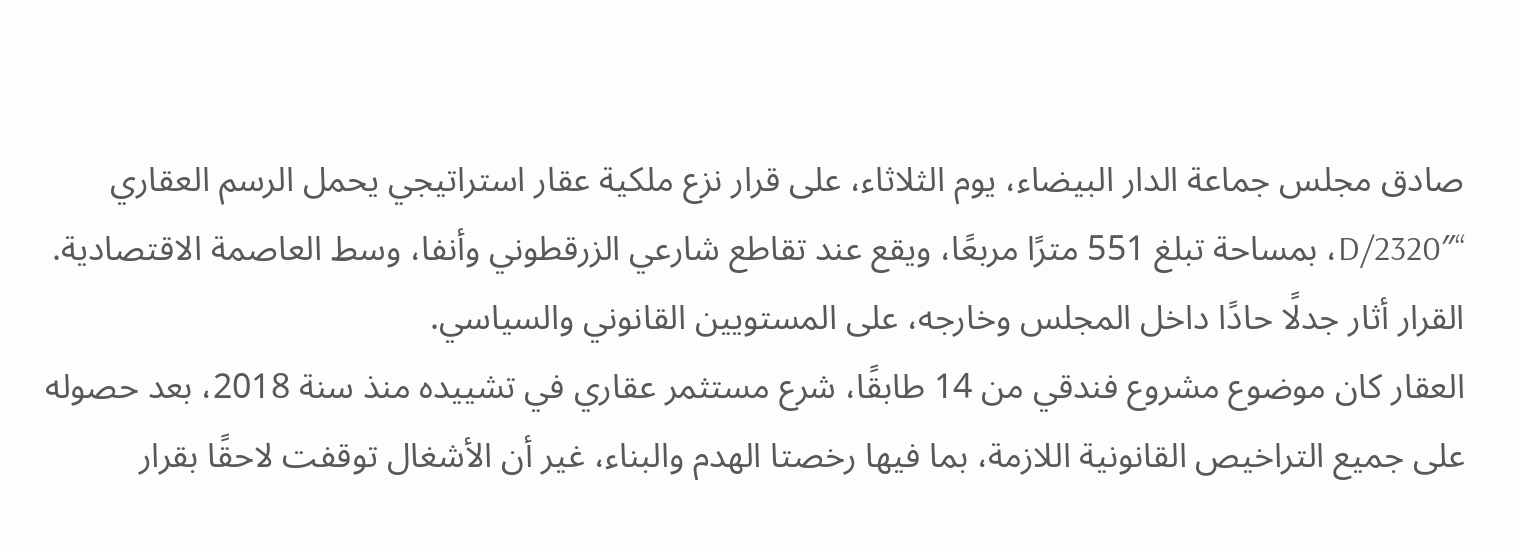صادق مجلس جماعة الدار البيضاء، يوم الثلاثاء، على قرار نزع ملكية عقار استراتيجي يحمل الرسم العقاري “D/2320″، بمساحة تبلغ 551 مترًا مربعًا، ويقع عند تقاطع شارعي الزرقطوني وأنفا، وسط العاصمة الاقتصادية. القرار أثار جدلًا حادًا داخل المجلس وخارجه، على المستويين القانوني والسياسي.
العقار كان موضوع مشروع فندقي من 14 طابقًا، شرع مستثمر عقاري في تشييده منذ سنة 2018، بعد حصوله على جميع التراخيص القانونية اللازمة، بما فيها رخصتا الهدم والبناء، غير أن الأشغال توقفت لاحقًا بقرار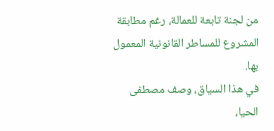من لجنة تابعة للعمالة، رغم مطابقة المشروع للمساطر القانونية المعمول بها.
في هذا السياق، وصف مصطفى الحيا،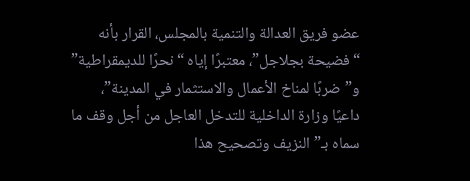عضو فريق العدالة والتنمية بالمجلس، القرار بأنه “فضيحة بجلاجل”، معتبرًا إياه “نحرًا للديمقراطية” و”ضربًا لمناخ الأعمال والاستثمار في المدينة”، داعيًا وزارة الداخلية للتدخل العاجل من أجل وقف ما سماه بـ”النزيف وتصحيح هذا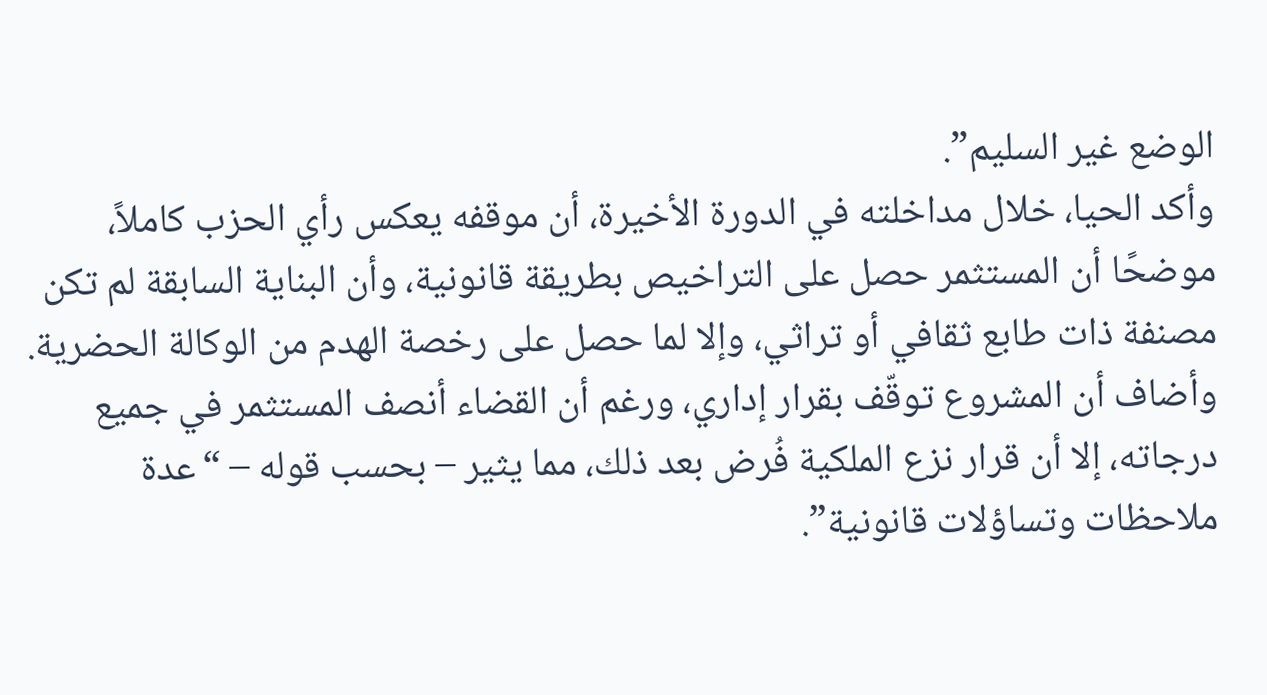الوضع غير السليم”.
وأكد الحيا، خلال مداخلته في الدورة الأخيرة، أن موقفه يعكس رأي الحزب كاملاً، موضحًا أن المستثمر حصل على التراخيص بطريقة قانونية، وأن البناية السابقة لم تكن مصنفة ذات طابع ثقافي أو تراثي، وإلا لما حصل على رخصة الهدم من الوكالة الحضرية.
وأضاف أن المشروع توقّف بقرار إداري، ورغم أن القضاء أنصف المستثمر في جميع درجاته، إلا أن قرار نزع الملكية فُرض بعد ذلك، مما يثير – بحسب قوله – “عدة ملاحظات وتساؤلات قانونية”.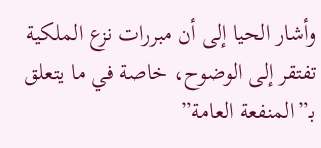وأشار الحيا إلى أن مبررات نزع الملكية تفتقر إلى الوضوح، خاصة في ما يتعلق بـ”المنفعة العامة”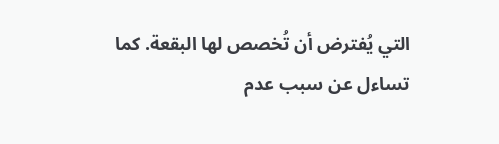التي يُفترض أن تُخصص لها البقعة. كما تساءل عن سبب عدم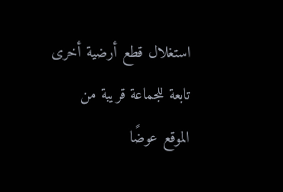استغلال قطع أرضية أخرى تابعة للجماعة قريبة من الموقع عوضًا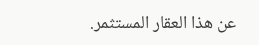عن هذا العقار المستثمر.